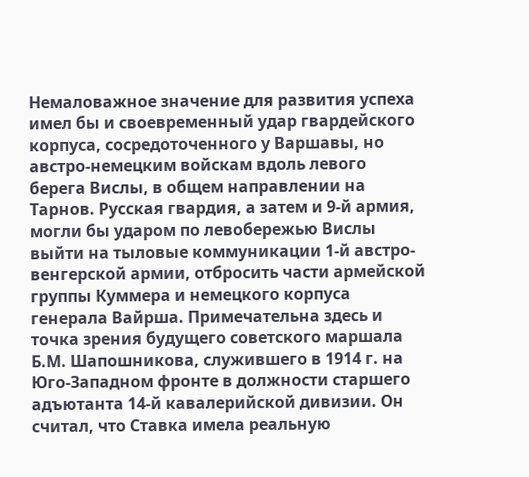Немаловажное значение для развития успеха имел бы и своевременный удар гвардейского корпуса, сосредоточенного у Варшавы, но австро-немецким войскам вдоль левого берега Вислы, в общем направлении на Тарнов. Русская гвардия, а затем и 9-й армия, могли бы ударом по левобережью Вислы выйти на тыловые коммуникации 1-й австро-венгерской армии, отбросить части армейской группы Куммера и немецкого корпуса генерала Вайрша. Примечательна здесь и точка зрения будущего советского маршала Б.М. Шапошникова, служившего в 1914 г. на Юго-Западном фронте в должности старшего адъютанта 14-й кавалерийской дивизии. Он считал, что Ставка имела реальную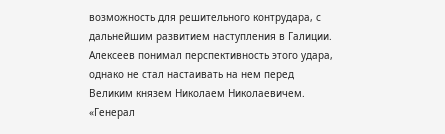возможность для решительного контрудара, с дальнейшим развитием наступления в Галиции. Алексеев понимал перспективность этого удара, однако не стал настаивать на нем перед Великим князем Николаем Николаевичем. «Генерал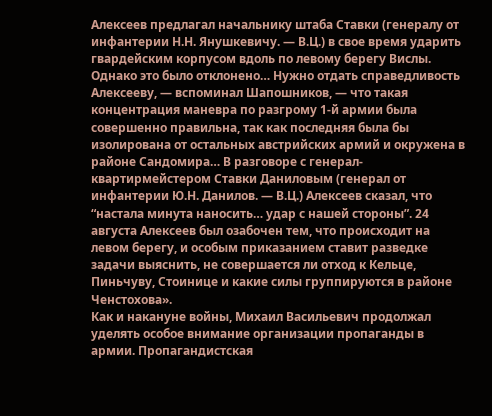Алексеев предлагал начальнику штаба Ставки (генералу от инфантерии Н.Н. Янушкевичу. — В.Ц.) в свое время ударить гвардейским корпусом вдоль по левому берегу Вислы. Однако это было отклонено… Нужно отдать справедливость Алексееву, — вспоминал Шапошников, — что такая концентрация маневра по разгрому 1-й армии была совершенно правильна, так как последняя была бы изолирована от остальных австрийских армий и окружена в районе Сандомира… В разговоре с генерал-квартирмейстером Ставки Даниловым (генерал от инфантерии Ю.Н. Данилов. — В.Ц.) Алексеев сказал, что “настала минута наносить… удар с нашей стороны”. 24 августа Алексеев был озабочен тем, что происходит на левом берегу, и особым приказанием ставит разведке задачи выяснить, не совершается ли отход к Кельце, Пиньчуву, Стоинице и какие силы группируются в районе Ченстохова».
Как и накануне войны, Михаил Васильевич продолжал уделять особое внимание организации пропаганды в армии. Пропагандистская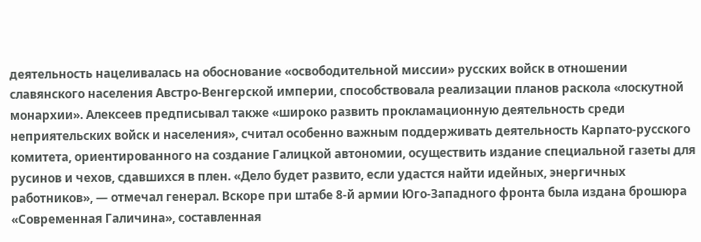деятельность нацеливалась на обоснование «освободительной миссии» русских войск в отношении славянского населения Австро-Венгерской империи, способствовала реализации планов раскола «лоскутной монархии». Алексеев предписывал также «широко развить прокламационную деятельность среди неприятельских войск и населения», считал особенно важным поддерживать деятельность Карпато-русского комитета, ориентированного на создание Галицкой автономии, осуществить издание специальной газеты для русинов и чехов, сдавшихся в плен. «Дело будет развито, если удастся найти идейных, энергичных работников», — отмечал генерал. Вскоре при штабе 8-й армии Юго-Западного фронта была издана брошюра «Современная Галичина», составленная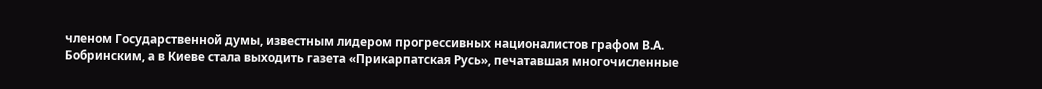членом Государственной думы, известным лидером прогрессивных националистов графом В.А. Бобринским, а в Киеве стала выходить газета «Прикарпатская Русь», печатавшая многочисленные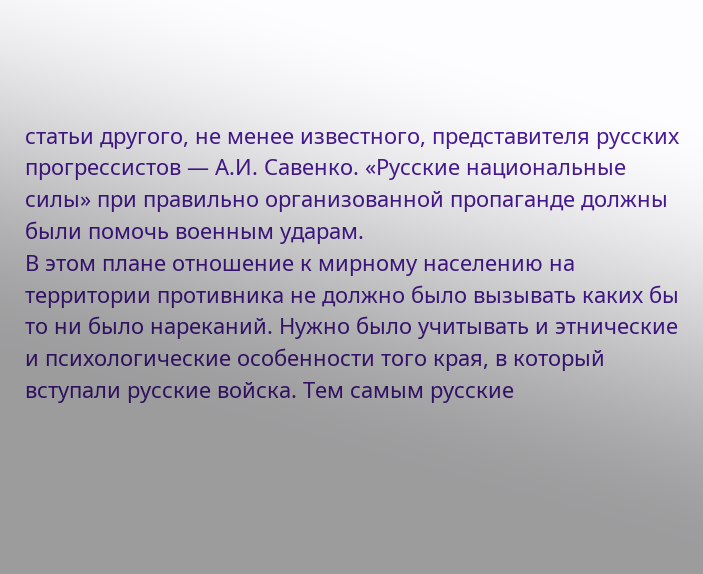статьи другого, не менее известного, представителя русских прогрессистов — А.И. Савенко. «Русские национальные силы» при правильно организованной пропаганде должны были помочь военным ударам.
В этом плане отношение к мирному населению на территории противника не должно было вызывать каких бы то ни было нареканий. Нужно было учитывать и этнические и психологические особенности того края, в который вступали русские войска. Тем самым русские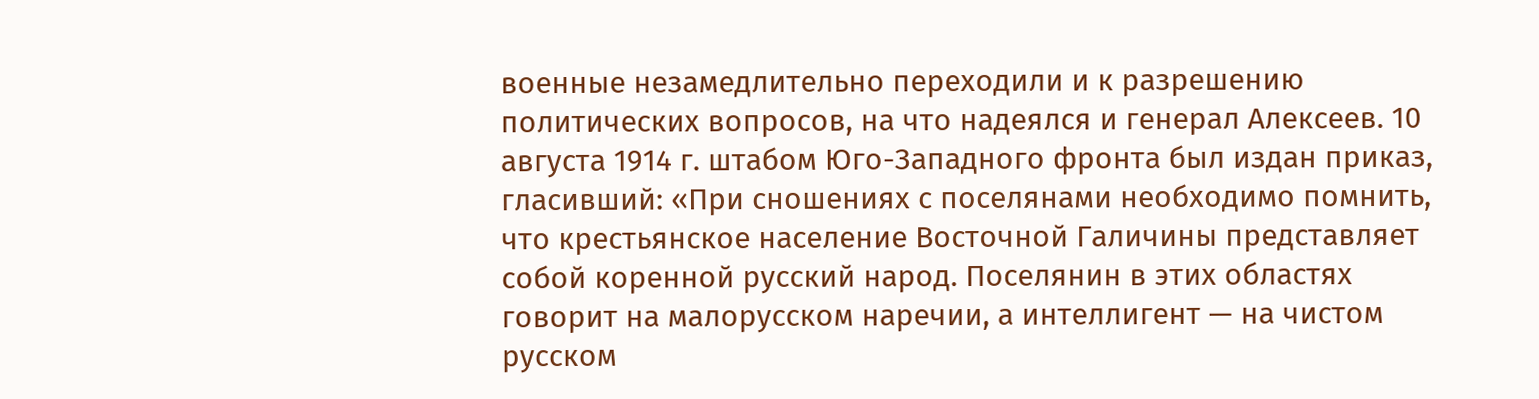военные незамедлительно переходили и к разрешению политических вопросов, на что надеялся и генерал Алексеев. 10 августа 1914 г. штабом Юго-Западного фронта был издан приказ, гласивший: «При сношениях с поселянами необходимо помнить, что крестьянское население Восточной Галичины представляет собой коренной русский народ. Поселянин в этих областях говорит на малорусском наречии, а интеллигент — на чистом русском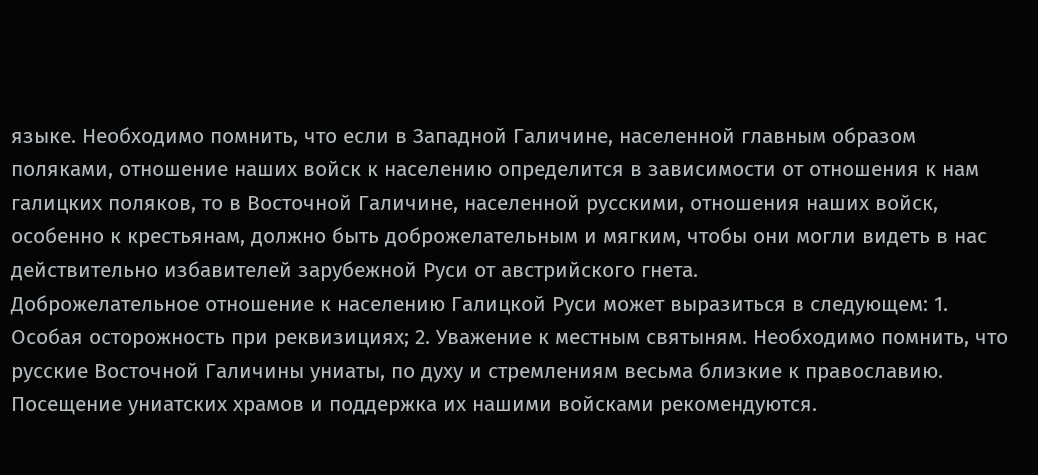языке. Необходимо помнить, что если в Западной Галичине, населенной главным образом поляками, отношение наших войск к населению определится в зависимости от отношения к нам галицких поляков, то в Восточной Галичине, населенной русскими, отношения наших войск, особенно к крестьянам, должно быть доброжелательным и мягким, чтобы они могли видеть в нас действительно избавителей зарубежной Руси от австрийского гнета.
Доброжелательное отношение к населению Галицкой Руси может выразиться в следующем: 1. Особая осторожность при реквизициях; 2. Уважение к местным святыням. Необходимо помнить, что русские Восточной Галичины униаты, по духу и стремлениям весьма близкие к православию. Посещение униатских храмов и поддержка их нашими войсками рекомендуются.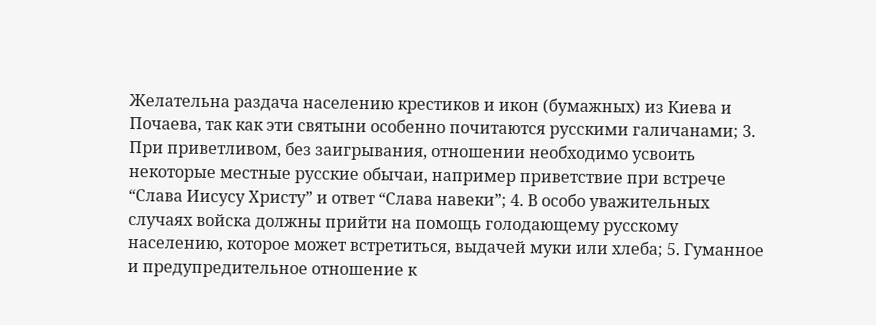Желательна раздача населению крестиков и икон (бумажных) из Киева и Почаева, так как эти святыни особенно почитаются русскими галичанами; 3. При приветливом, без заигрывания, отношении необходимо усвоить некоторые местные русские обычаи, например приветствие при встрече “Слава Иисусу Христу” и ответ “Слава навеки”; 4. В особо уважительных случаях войска должны прийти на помощь голодающему русскому населению, которое может встретиться, выдачей муки или хлеба; 5. Гуманное и предупредительное отношение к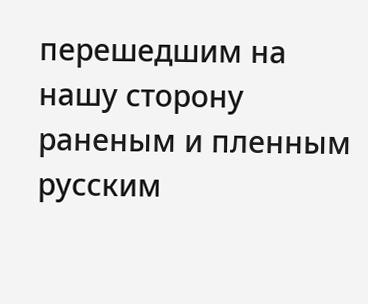перешедшим на нашу сторону раненым и пленным русским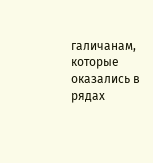галичанам, которые оказались в рядах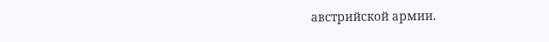австрийской армии.